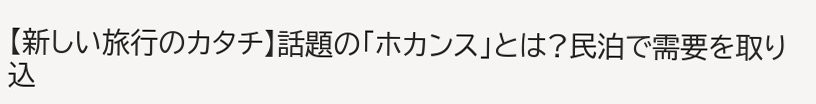【新しい旅行のカタチ】話題の「ホカンス」とは?民泊で需要を取り込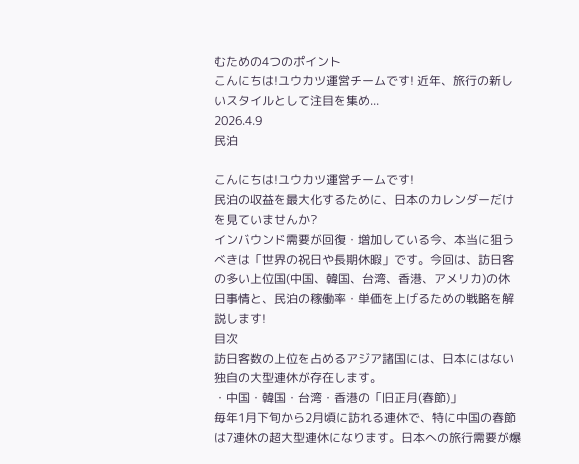むための4つのポイント
こんにちは!ユウカツ運営チームです! 近年、旅行の新しいスタイルとして注目を集め...
2026.4.9
民泊

こんにちは!ユウカツ運営チームです!
民泊の収益を最大化するために、日本のカレンダーだけを見ていませんか?
インバウンド需要が回復・増加している今、本当に狙うべきは「世界の祝日や長期休暇」です。今回は、訪日客の多い上位国(中国、韓国、台湾、香港、アメリカ)の休日事情と、民泊の稼働率・単価を上げるための戦略を解説します!
目次
訪日客数の上位を占めるアジア諸国には、日本にはない独自の大型連休が存在します。
・中国・韓国・台湾・香港の「旧正月(春節)」
毎年1月下旬から2月頃に訪れる連休で、特に中国の春節は7連休の超大型連休になります。日本への旅行需要が爆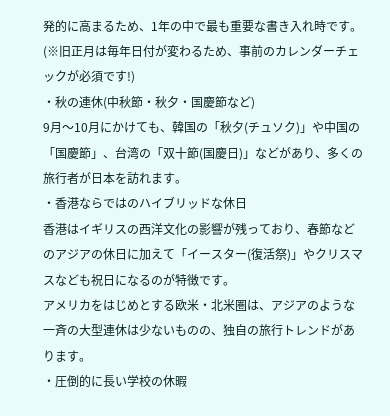発的に高まるため、1年の中で最も重要な書き入れ時です。(※旧正月は毎年日付が変わるため、事前のカレンダーチェックが必須です!)
・秋の連休(中秋節・秋夕・国慶節など)
9月〜10月にかけても、韓国の「秋夕(チュソク)」や中国の「国慶節」、台湾の「双十節(国慶日)」などがあり、多くの旅行者が日本を訪れます。
・香港ならではのハイブリッドな休日
香港はイギリスの西洋文化の影響が残っており、春節などのアジアの休日に加えて「イースター(復活祭)」やクリスマスなども祝日になるのが特徴です。
アメリカをはじめとする欧米・北米圏は、アジアのような一斉の大型連休は少ないものの、独自の旅行トレンドがあります。
・圧倒的に長い学校の休暇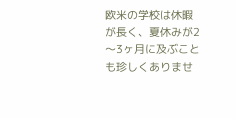欧米の学校は休暇が長く、夏休みが2〜3ヶ月に及ぶことも珍しくありませ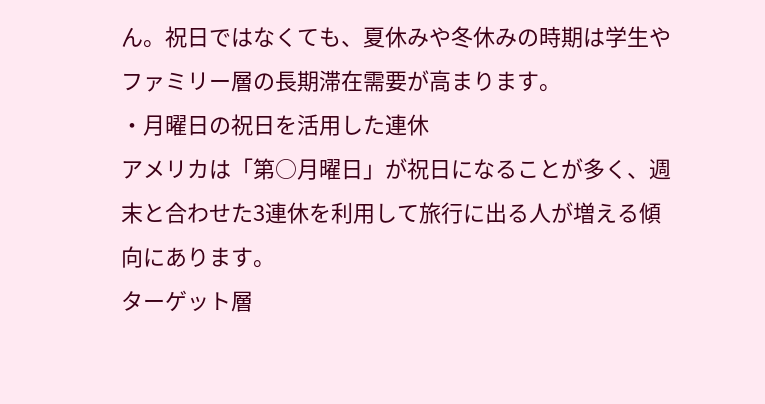ん。祝日ではなくても、夏休みや冬休みの時期は学生やファミリー層の長期滞在需要が高まります。
・月曜日の祝日を活用した連休
アメリカは「第○月曜日」が祝日になることが多く、週末と合わせた3連休を利用して旅行に出る人が増える傾向にあります。
ターゲット層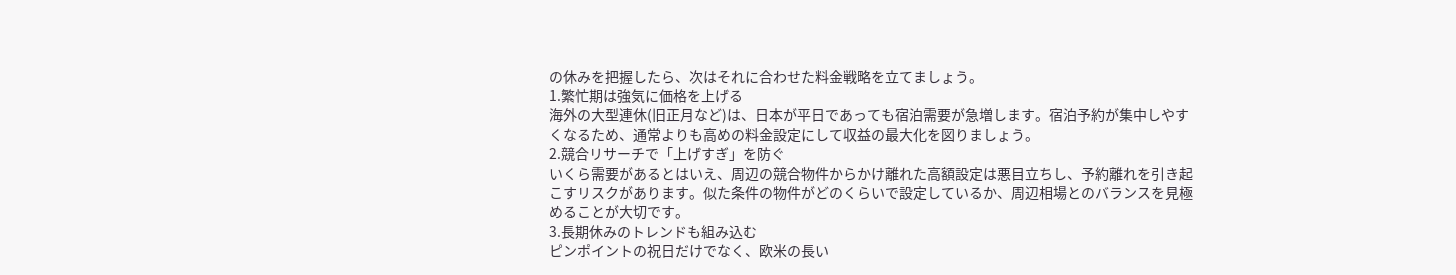の休みを把握したら、次はそれに合わせた料金戦略を立てましょう。
1.繁忙期は強気に価格を上げる
海外の大型連休(旧正月など)は、日本が平日であっても宿泊需要が急増します。宿泊予約が集中しやすくなるため、通常よりも高めの料金設定にして収益の最大化を図りましょう。
2.競合リサーチで「上げすぎ」を防ぐ
いくら需要があるとはいえ、周辺の競合物件からかけ離れた高額設定は悪目立ちし、予約離れを引き起こすリスクがあります。似た条件の物件がどのくらいで設定しているか、周辺相場とのバランスを見極めることが大切です。
3.長期休みのトレンドも組み込む
ピンポイントの祝日だけでなく、欧米の長い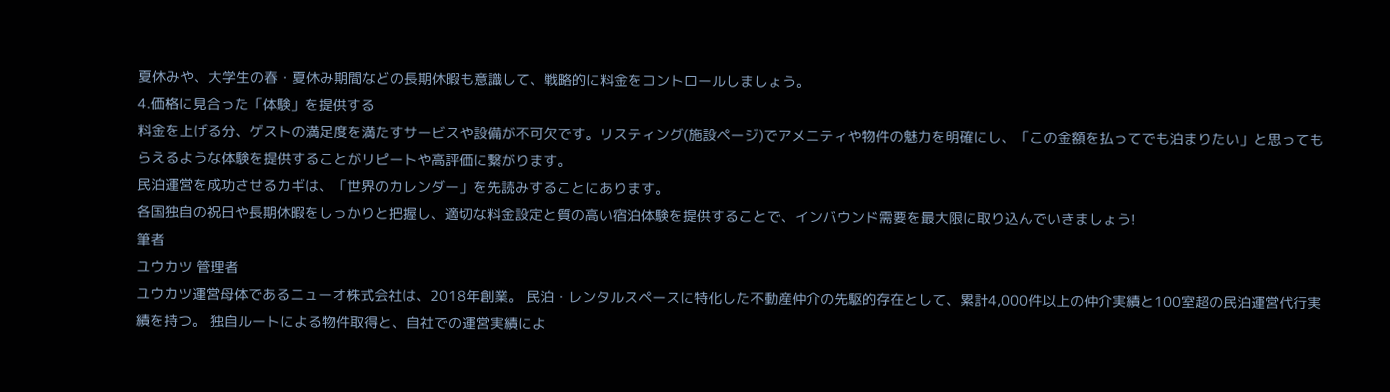夏休みや、大学生の春・夏休み期間などの長期休暇も意識して、戦略的に料金をコントロールしましょう。
4.価格に見合った「体験」を提供する
料金を上げる分、ゲストの満足度を満たすサービスや設備が不可欠です。リスティング(施設ページ)でアメニティや物件の魅力を明確にし、「この金額を払ってでも泊まりたい」と思ってもらえるような体験を提供することがリピートや高評価に繋がります。
民泊運営を成功させるカギは、「世界のカレンダー」を先読みすることにあります。
各国独自の祝日や長期休暇をしっかりと把握し、適切な料金設定と質の高い宿泊体験を提供することで、インバウンド需要を最大限に取り込んでいきましょう!
筆者
ユウカツ 管理者
ユウカツ運営母体であるニューオ株式会社は、2018年創業。 民泊・レンタルスペースに特化した不動産仲介の先駆的存在として、累計4,000件以上の仲介実績と100室超の民泊運営代行実績を持つ。 独自ルートによる物件取得と、自社での運営実績によ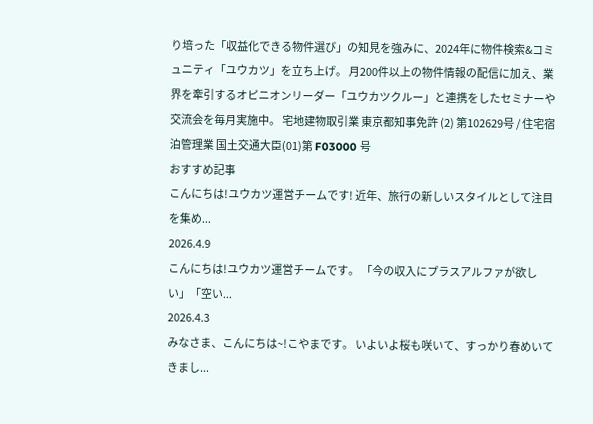り培った「収益化できる物件選び」の知見を強みに、2024年に物件検索&コミュニティ「ユウカツ」を立ち上げ。 月200件以上の物件情報の配信に加え、業界を牽引するオピニオンリーダー「ユウカツクルー」と連携をしたセミナーや交流会を毎月実施中。 宅地建物取引業 東京都知事免許 (2) 第102629号 / 住宅宿泊管理業 国土交通大臣(01)第 F03000 号
おすすめ記事
こんにちは!ユウカツ運営チームです! 近年、旅行の新しいスタイルとして注目を集め...
2026.4.9
こんにちは!ユウカツ運営チームです。 「今の収入にプラスアルファが欲しい」「空い...
2026.4.3
みなさま、こんにちは~!こやまです。 いよいよ桜も咲いて、すっかり春めいてきまし...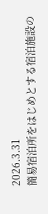2026.3.31
簡易宿泊所をはじめとする宿泊施設の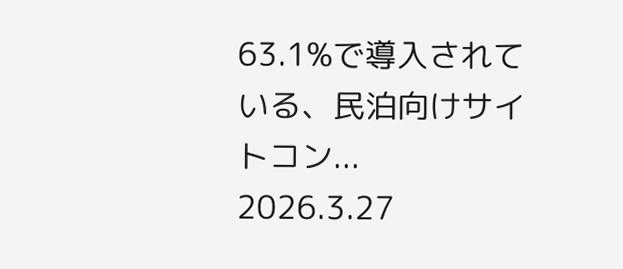63.1%で導入されている、民泊向けサイトコン...
2026.3.27